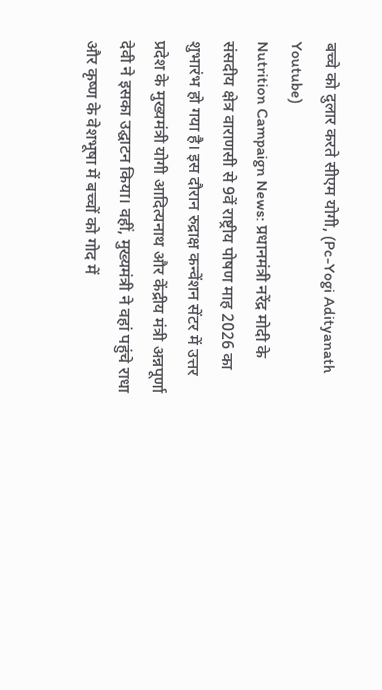बच्चे को दुलार करते सीएम योगी, (Pc-Yogi Adityanath Youtube)
Nutrition Campaign News: प्रधानमंत्री नरेंद्र मोदी के संसदीय क्षेत्र वाराणसी से 9वें राष्ट्रीय पोषण माह 2026 का शुभारंभ हो गया है। इस दौरान रुद्राक्ष कन्वेंशन सेंटर में उत्तर प्रदेश के मुख्यमंत्री योगी आदित्यनाथ और केंद्रीय मंत्री अन्नपूर्णा देवी ने इसका उद्घाटन किया। वहीं, मुख्यमंत्री ने वहां पहुंचे राधा और कृष्ण के वेशभूषा में बच्चों को गोद में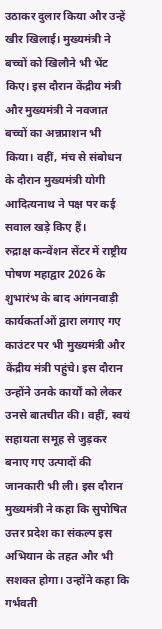उठाकर दुलार किया और उन्हें खीर खिलाई। मुख्यमंत्री ने बच्चों को खिलौने भी भेंट किए। इस दौरान केंद्रीय मंत्री और मुख्यमंत्री ने नवजात बच्चों का अन्नप्राशन भी किया। वहीं, मंच से संबोधन के दौरान मुख्यमंत्री योगी आदित्यनाथ ने पक्ष पर कई सवाल खड़े किए हैं।
रुद्राक्ष कन्वेंशन सेंटर में राष्ट्रीय पोषण महाद्वार 2026 के शुभारंभ के बाद आंगनवाड़ी कार्यकर्ताओं द्वारा लगाए गए काउंटर पर भी मुख्यमंत्री और केंद्रीय मंत्री पहुंचे। इस दौरान उन्होंने उनके कार्यों को लेकर उनसे बातचीत की। वहीं, स्वयं सहायता समूह से जुड़कर बनाए गए उत्पादों की जानकारी भी ली। इस दौरान मुख्यमंत्री ने कहा कि सुपोषित उत्तर प्रदेश का संकल्प इस अभियान के तहत और भी सशक्त होगा। उन्होंने कहा कि गर्भवती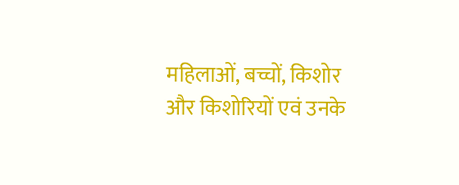महिलाओं, बच्चों, किशोर और किशोरियों एवं उनके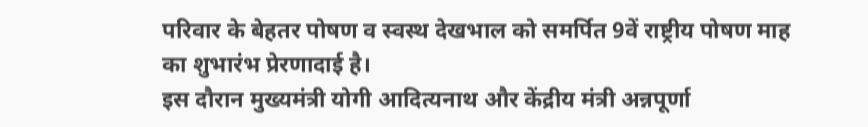परिवार के बेहतर पोषण व स्वस्थ देखभाल को समर्पित 9वें राष्ट्रीय पोषण माह का शुभारंभ प्रेरणादाई है।
इस दौरान मुख्यमंत्री योगी आदित्यनाथ और केंद्रीय मंत्री अन्नपूर्णा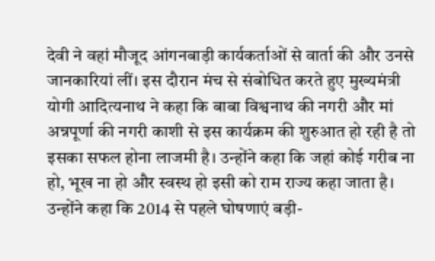देवी ने वहां मौजूद आंगनबाड़ी कार्यकर्ताओं से वार्ता की और उनसे जानकारियां लीं। इस दौरान मंच से संबोधित करते हुए मुख्यमंत्री योगी आदित्यनाथ ने कहा कि बाबा विश्वनाथ की नगरी और मां अन्नपूर्णा की नगरी काशी से इस कार्यक्रम की शुरुआत हो रही है तो इसका सफल होना लाजमी है। उन्होंने कहा कि जहां कोई गरीब ना हो, भूख ना हो और स्वस्थ हो इसी को राम राज्य कहा जाता है। उन्होंने कहा कि 2014 से पहले घोषणाएं बड़ी-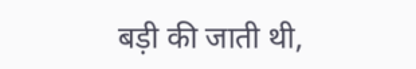बड़ी की जाती थी,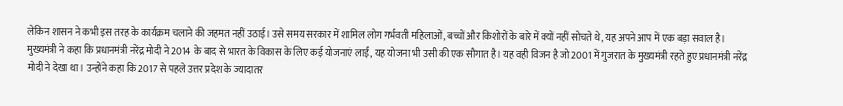लेकिन शासन ने कभी इस तरह के कार्यक्रम चलाने की जहमत नहीं उठाई। उसे समय सरकार में शामिल लोग गर्भवती महिलाओं, बच्चों और किशोरों के बारे में क्यों नहीं सोचते थे, यह अपने आप में एक बड़ा सवाल है।
मुख्यमंत्री ने कहा कि प्रधानमंत्री नरेंद्र मोदी ने 2014 के बाद से भारत के विकास के लिए कई योजनाएं लाईं, यह योजना भी उसी की एक सौगात है। यह वही विजन है जो 2001 में गुजरात के मुख्यमंत्री रहते हुए प्रधानमंत्री नरेंद्र मोदी ने देखा था। उन्होंने कहा कि 2017 से पहले उत्तर प्रदेश के ज्यादातर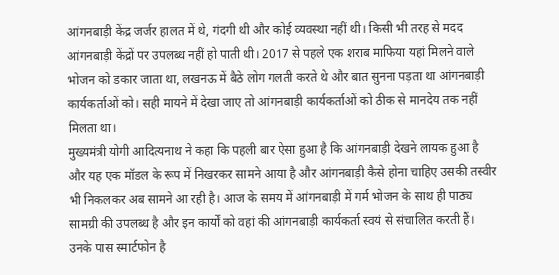आंगनबाड़ी केंद्र जर्जर हालत में थे, गंदगी थी और कोई व्यवस्था नहीं थी। किसी भी तरह से मदद आंगनबाड़ी केंद्रों पर उपलब्ध नहीं हो पाती थी। 2017 से पहले एक शराब माफिया यहां मिलने वाले भोजन को डकार जाता था, लखनऊ में बैठे लोग गलती करते थे और बात सुनना पड़ता था आंगनबाड़ी कार्यकर्ताओं को। सही मायने में देखा जाए तो आंगनबाड़ी कार्यकर्ताओं को ठीक से मानदेय तक नहीं मिलता था।
मुख्यमंत्री योगी आदित्यनाथ ने कहा कि पहली बार ऐसा हुआ है कि आंगनबाड़ी देखने लायक हुआ है और यह एक मॉडल के रूप में निखरकर सामने आया है और आंगनबाड़ी कैसे होना चाहिए उसकी तस्वीर भी निकलकर अब सामने आ रही है। आज के समय में आंगनबाड़ी में गर्म भोजन के साथ ही पाठ्य सामग्री की उपलब्ध है और इन कार्यों को वहां की आंगनबाड़ी कार्यकर्ता स्वयं से संचालित करती हैं। उनके पास स्मार्टफोन है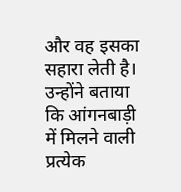और वह इसका सहारा लेती है। उन्होंने बताया कि आंगनबाड़ी में मिलने वाली प्रत्येक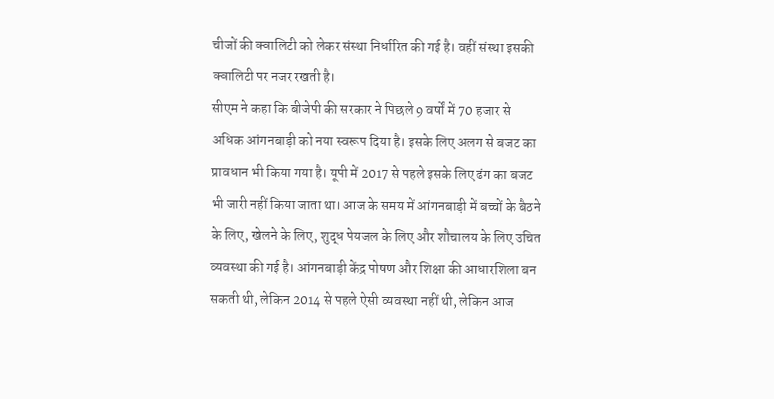चीजों की क्वालिटी को लेकर संस्था निर्धारित की गई है। वहीं संस्था इसकी क्वालिटी पर नजर रखती है।
सीएम ने कहा कि बीजेपी की सरकार ने पिछले 9 वर्षों में 70 हजार से अधिक आंगनबाड़ी को नया स्वरूप दिया है। इसके लिए अलग से बजट का प्रावधान भी किया गया है। यूपी में 2017 से पहले इसके लिए ढंग का बजट भी जारी नहीं किया जाता था। आज के समय में आंगनबाड़ी में बच्चों के बैठने के लिए, खेलने के लिए, शुद्ध पेयजल के लिए और शौचालय के लिए उचित व्यवस्था की गई है। आंगनबाड़ी केंद्र पोषण और शिक्षा की आधारशिला बन सकती थी, लेकिन 2014 से पहले ऐसी व्यवस्था नहीं थी, लेकिन आज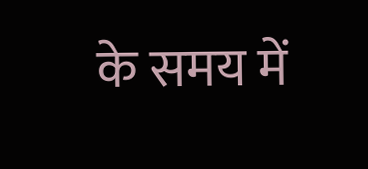के समय में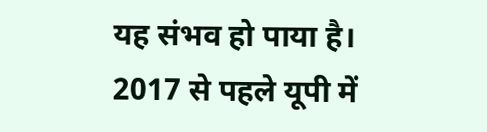यह संभव हो पाया है। 2017 से पहले यूपी में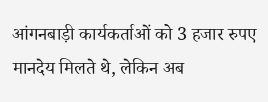आंगनबाड़ी कार्यकर्ताओं को 3 हजार रुपए मानदेय मिलते थे, लेकिन अब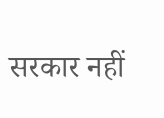सरकार नहीं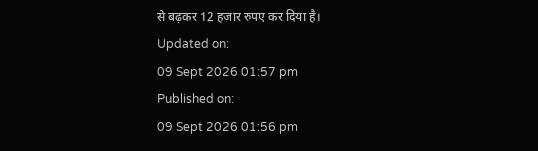से बढ़कर 12 हजार रुपए कर दिया है।
Updated on:
09 Sept 2026 01:57 pm
Published on:
09 Sept 2026 01:56 pm